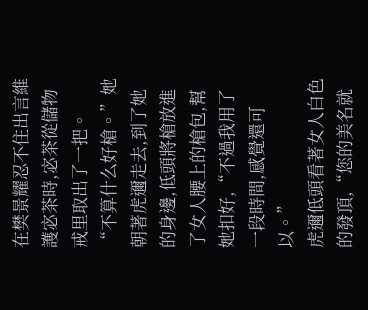在樊景耀忍不住出言維護宓茶時,宓茶從儲物戒里取出了一把。
“不算什么好槍。”她朝著虎邇走去,到了她的身邊,低頭將槍放進了女人腰上的槍包,幫她扣好,“不過我用了一段時間,感覺還可以。”
虎邇低頭看著女人白色的發頂,“您的美名就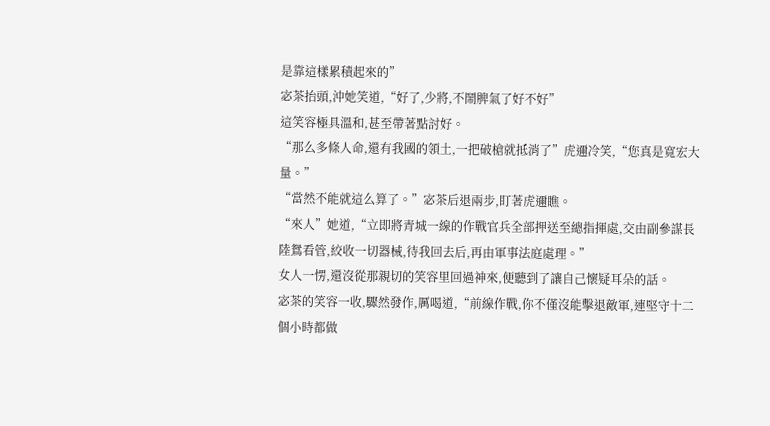是靠這樣累積起來的”
宓茶抬頭,沖她笑道,“好了,少將,不鬧脾氣了好不好”
這笑容極具溫和,甚至帶著點討好。
“那么多條人命,還有我國的領土,一把破槍就抵消了”虎邇冷笑,“您真是寬宏大量。”
“當然不能就這么算了。”宓茶后退兩步,盯著虎邇瞧。
“來人”她道,“立即將青城一線的作戰官兵全部押送至總指揮處,交由副參謀長陸鴛看管,絞收一切器械,待我回去后,再由軍事法庭處理。”
女人一愣,還沒從那親切的笑容里回過神來,便聽到了讓自己懷疑耳朵的話。
宓茶的笑容一收,驟然發作,厲喝道,“前線作戰,你不僅沒能擊退敵軍,連堅守十二個小時都做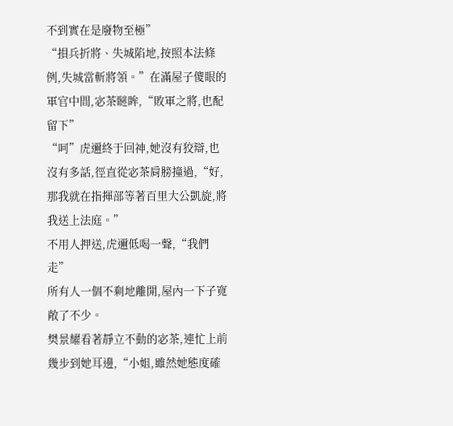不到實在是廢物至極”
“損兵折將、失城陷地,按照本法條例,失城當斬將領。”在滿屋子傻眼的軍官中間,宓茶瞇眸,“敗軍之將,也配留下”
“呵”虎邇終于回神,她沒有狡辯,也沒有多話,徑直從宓茶肩膀撞過,“好,那我就在指揮部等著百里大公凱旋,將我送上法庭。”
不用人押送,虎邇低喝一聲,“我們走”
所有人一個不剩地離開,屋內一下子寬敞了不少。
樊景耀看著靜立不動的宓茶,連忙上前幾步到她耳邊,“小姐,雖然她態度確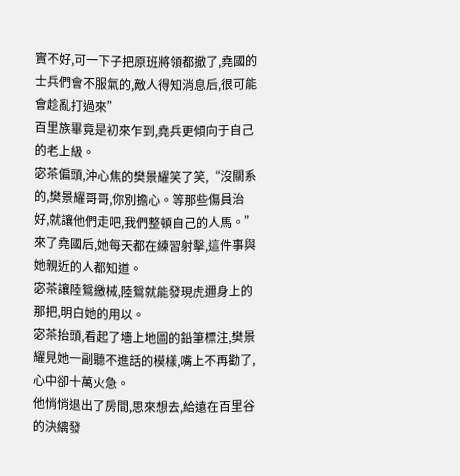實不好,可一下子把原班將領都撤了,堯國的士兵們會不服氣的,敵人得知消息后,很可能會趁亂打過來”
百里族畢竟是初來乍到,堯兵更傾向于自己的老上級。
宓茶偏頭,沖心焦的樊景耀笑了笑,“沒關系的,樊景耀哥哥,你別擔心。等那些傷員治好,就讓他們走吧,我們整頓自己的人馬。”
來了堯國后,她每天都在練習射擊,這件事與她親近的人都知道。
宓茶讓陸鴛繳械,陸鴛就能發現虎邇身上的那把,明白她的用以。
宓茶抬頭,看起了墻上地圖的鉛筆標注,樊景耀見她一副聽不進話的模樣,嘴上不再勸了,心中卻十萬火急。
他悄悄退出了房間,思來想去,給遠在百里谷的決縭發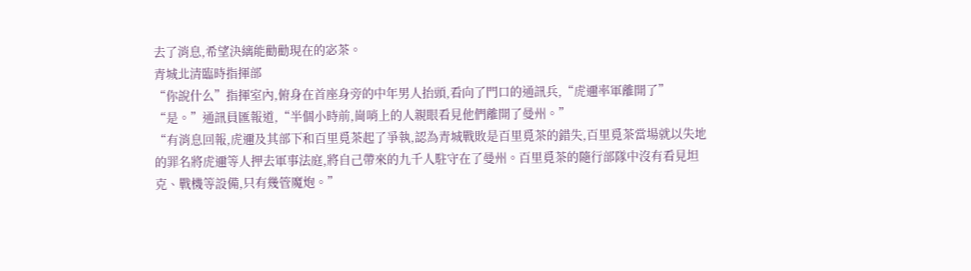去了消息,希望決縭能勸勸現在的宓茶。
青城北清臨時指揮部
“你說什么”指揮室內,俯身在首座身旁的中年男人抬頭,看向了門口的通訊兵,“虎邇率軍離開了”
“是。”通訊員匯報道,“半個小時前,崗哨上的人親眼看見他們離開了曼州。”
“有消息回報,虎邇及其部下和百里覓茶起了爭執,認為青城戰敗是百里覓茶的錯失,百里覓茶當場就以失地的罪名將虎邇等人押去軍事法庭,將自己帶來的九千人駐守在了曼州。百里覓茶的隨行部隊中沒有看見坦克、戰機等設備,只有幾管魔炮。”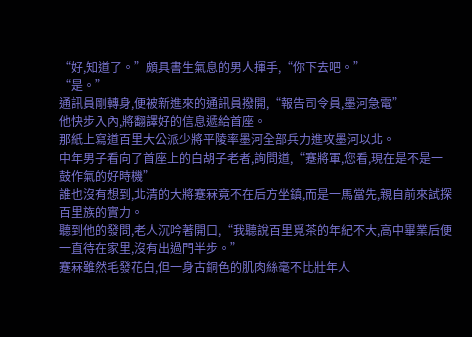“好,知道了。”頗具書生氣息的男人揮手,“你下去吧。”
“是。”
通訊員剛轉身,便被新進來的通訊員撥開,“報告司令員,墨河急電”
他快步入內,將翻譯好的信息遞給首座。
那紙上寫道百里大公派少將平陵率墨河全部兵力進攻墨河以北。
中年男子看向了首座上的白胡子老者,詢問道,“蹇將軍,您看,現在是不是一鼓作氣的好時機”
誰也沒有想到,北清的大將蹇冧竟不在后方坐鎮,而是一馬當先,親自前來試探百里族的實力。
聽到他的發問,老人沉吟著開口,“我聽說百里覓茶的年紀不大,高中畢業后便一直待在家里,沒有出過門半步。”
蹇冧雖然毛發花白,但一身古銅色的肌肉絲毫不比壯年人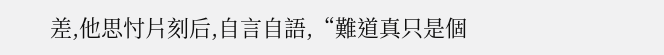差,他思忖片刻后,自言自語,“難道真只是個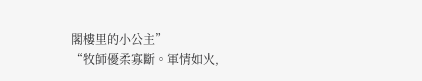閣樓里的小公主”
“牧師優柔寡斷。軍情如火,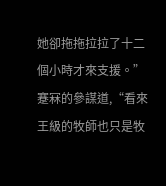她卻拖拖拉拉了十二個小時才來支援。”蹇冧的參謀道,“看來王級的牧師也只是牧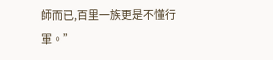師而已,百里一族更是不懂行軍。”